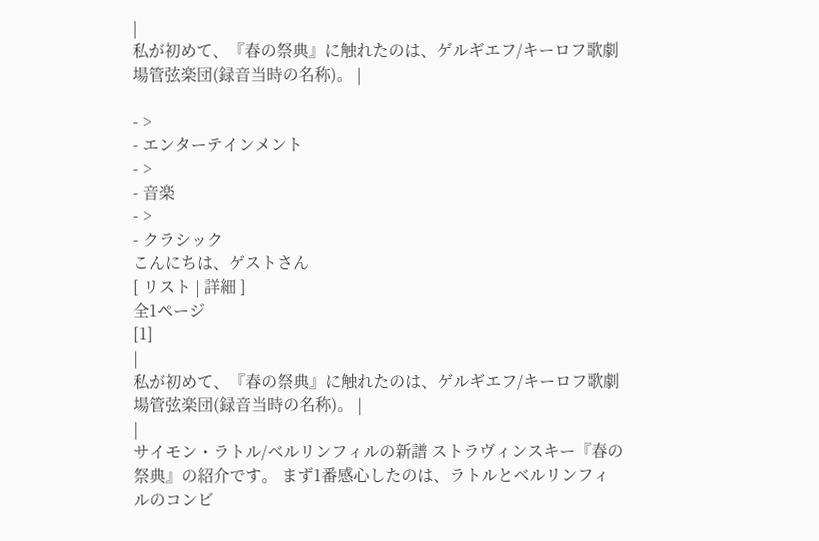|
私が初めて、『春の祭典』に触れたのは、ゲルギエフ/キーロフ歌劇場管弦楽団(録音当時の名称)。 |

- >
- エンターテインメント
- >
- 音楽
- >
- クラシック
こんにちは、ゲストさん
[ リスト | 詳細 ]
全1ページ
[1]
|
私が初めて、『春の祭典』に触れたのは、ゲルギエフ/キーロフ歌劇場管弦楽団(録音当時の名称)。 |
|
サイモン・ラトル/ベルリンフィルの新譜 ストラヴィンスキー『春の祭典』の紹介です。 まず1番感心したのは、ラトルとベルリンフィルのコンビ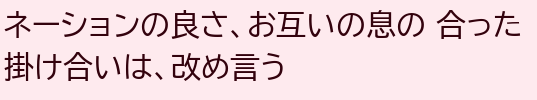ネーションの良さ、お互いの息の 合った掛け合いは、改め言う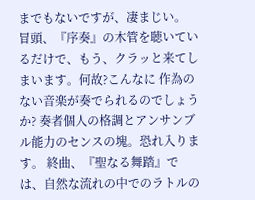までもないですが、凄まじい。 冒頭、『序奏』の木管を聴いているだけで、もう、クラッと来てしまいます。何故?こんなに 作為のない音楽が奏でられるのでしょうか? 奏者個人の格調とアンサンブル能力のセンスの塊。恐れ入ります。 終曲、『聖なる舞踏』では、自然な流れの中でのラトルの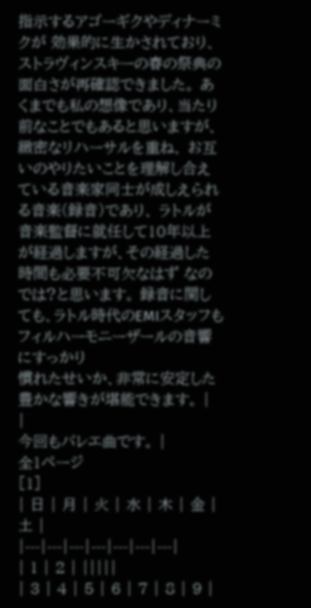指示するアゴーギクやディナーミクが 効果的に生かされており、 ストラヴィンスキーの春の祭典の面白さが再確認できました。 あくまでも私の想像であり、当たり前なことでもあると思いますが、緻密なリハーサルを重ね、 お互いのやりたいことを理解し合えている音楽家同士が成しえられる音楽(録音)であり、 ラトルが音楽監督に就任して10年以上が経過しますが、その経過した時間も必要不可欠なはず なのでは?と思います。 録音に関しても、ラトル時代のEMIスタッフもフィルハーモニーザールの音響にすっかり
慣れたせいか、非常に安定した豊かな響きが堪能できます。 |
|
今回もバレエ曲です。 |
全1ページ
[1]
| 日 | 月 | 火 | 水 | 木 | 金 | 土 |
|---|---|---|---|---|---|---|
| 1 | 2 | |||||
| 3 | 4 | 5 | 6 | 7 | 8 | 9 |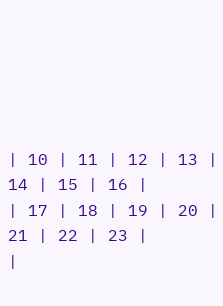| 10 | 11 | 12 | 13 | 14 | 15 | 16 |
| 17 | 18 | 19 | 20 | 21 | 22 | 23 |
|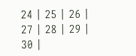24 | 25 | 26 | 27 | 28 | 29 | 30 |